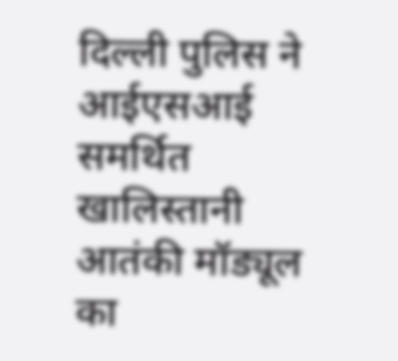दिल्ली पुलिस ने आईएसआई समर्थित खालिस्तानी आतंकी मॉड्यूल का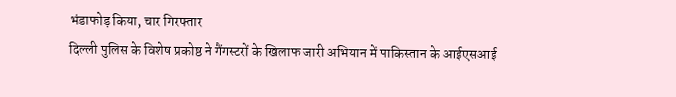भंडाफोड़ किया, चार गिरफ्तार
दिल्ली पुलिस के विशेष प्रकोष्ठ ने गैंगस्टरों के खिलाफ जारी अभियान में पाकिस्तान के आईएसआई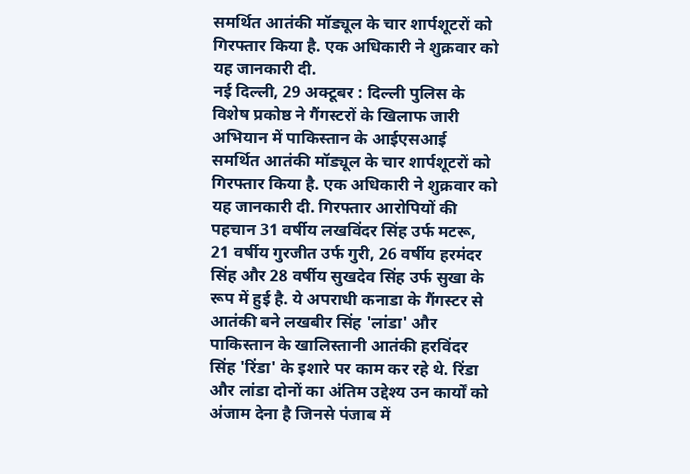समर्थित आतंकी मॉड्यूल के चार शार्पशूटरों को गिरफ्तार किया है. एक अधिकारी ने शुक्रवार को यह जानकारी दी.
नई दिल्ली, 29 अक्टूबर : दिल्ली पुलिस के विशेष प्रकोष्ठ ने गैंगस्टरों के खिलाफ जारी अभियान में पाकिस्तान के आईएसआई समर्थित आतंकी मॉड्यूल के चार शार्पशूटरों को गिरफ्तार किया है. एक अधिकारी ने शुक्रवार को यह जानकारी दी. गिरफ्तार आरोपियों की पहचान 31 वर्षीय लखविंदर सिंह उर्फ मटरू, 21 वर्षीय गुरजीत उर्फ गुरी, 26 वर्षीय हरमंदर सिंह और 28 वर्षीय सुखदेव सिंह उर्फ सुखा के रूप में हुई है. ये अपराधी कनाडा के गैंगस्टर से आतंकी बने लखबीर सिंह 'लांडा' और पाकिस्तान के खालिस्तानी आतंकी हरविंदर सिंह 'रिंडा' के इशारे पर काम कर रहे थे. रिंडा और लांडा दोनों का अंतिम उद्देश्य उन कार्यों को अंजाम देना है जिनसे पंजाब में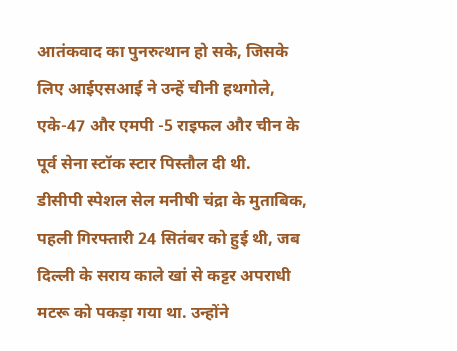आतंकवाद का पुनरुत्थान हो सके, जिसके लिए आईएसआई ने उन्हें चीनी हथगोले, एके-47 और एमपी -5 राइफल और चीन के पूर्व सेना स्टॉक स्टार पिस्तौल दी थी.
डीसीपी स्पेशल सेल मनीषी चंद्रा के मुताबिक, पहली गिरफ्तारी 24 सितंबर को हुई थी, जब दिल्ली के सराय काले खां से कट्टर अपराधी मटरू को पकड़ा गया था. उन्होंने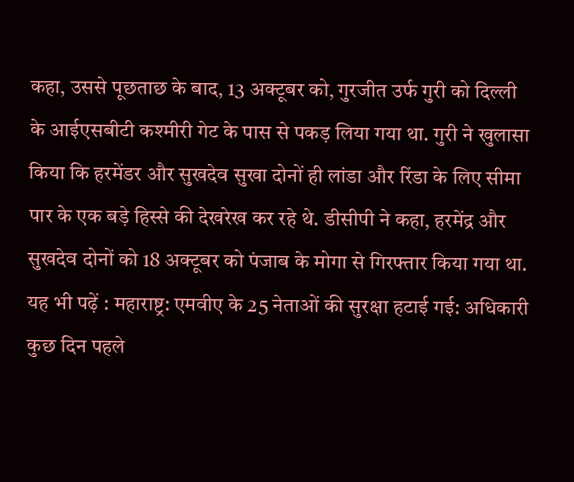कहा, उससे पूछताछ के बाद, 13 अक्टूबर को, गुरजीत उर्फ गुरी को दिल्ली के आईएसबीटी कश्मीरी गेट के पास से पकड़ लिया गया था. गुरी ने खुलासा किया कि हरमेंडर और सुखदेव सुखा दोनों ही लांडा और रिंडा के लिए सीमा पार के एक बड़े हिस्से की देखरेख कर रहे थे. डीसीपी ने कहा, हरमेंद्र और सुखदेव दोनों को 18 अक्टूबर को पंजाब के मोगा से गिरफ्तार किया गया था. यह भी पढ़ें : महाराष्ट्र: एमवीए के 25 नेताओं की सुरक्षा हटाई गई: अधिकारी
कुछ दिन पहले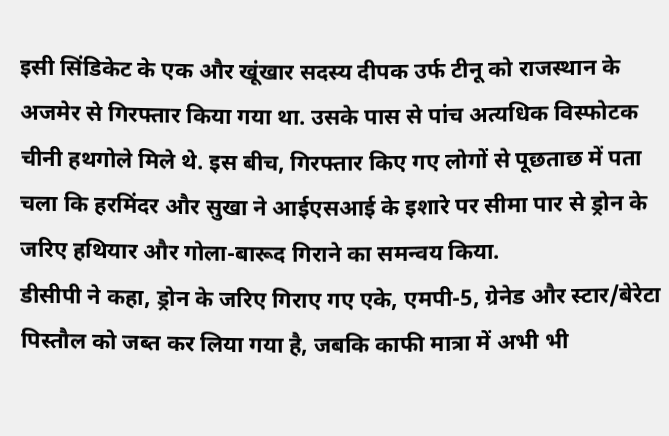इसी सिंडिकेट के एक और खूंखार सदस्य दीपक उर्फ टीनू को राजस्थान के अजमेर से गिरफ्तार किया गया था. उसके पास से पांच अत्यधिक विस्फोटक चीनी हथगोले मिले थे. इस बीच, गिरफ्तार किए गए लोगों से पूछताछ में पता चला कि हरमिंदर और सुखा ने आईएसआई के इशारे पर सीमा पार से ड्रोन के जरिए हथियार और गोला-बारूद गिराने का समन्वय किया.
डीसीपी ने कहा, ड्रोन के जरिए गिराए गए एके, एमपी-5, ग्रेनेड और स्टार/बेरेटा पिस्तौल को जब्त कर लिया गया है, जबकि काफी मात्रा में अभी भी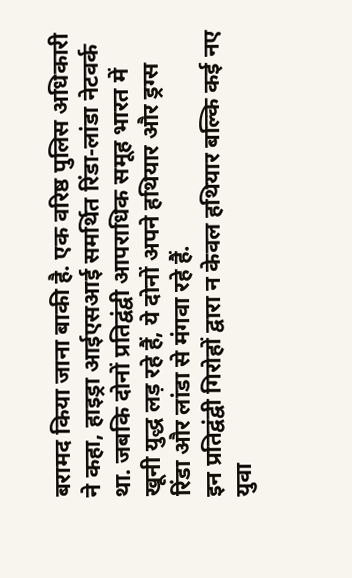बरामद किया जाना बाकी है. एक वरिष्ठ पुलिस अधिकारी ने कहा, हाइड्रा आईएसआई समर्थित रिंडा-लांडा नेटवर्क था. जबकि दोनों प्रतिद्वंद्वी आपराधिक समूह भारत में खूनी युद्ध लड़ रहे हैं, ये दोनों अपने हथियार और ड्रग्स रिंडा और लांडा से मंगवा रहे हैं.
इन प्रतिद्वंद्वी गिरोहों द्वारा न केवल हथियार बल्कि कई नए युवा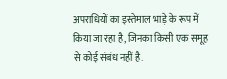अपराधियों का इस्तेमाल भाड़े के रूप में किया जा रहा है, जिनका किसी एक समूह से कोई संबंध नहीं है.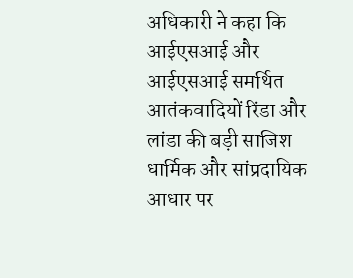अधिकारी ने कहा कि आईएसआई और आईएसआई समर्थित आतंकवादियों रिंडा और लांडा की बड़ी साजिश धार्मिक और सांप्रदायिक आधार पर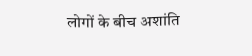लोगों के बीच अशांति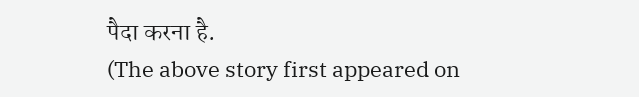पैदा करना है.
(The above story first appeared on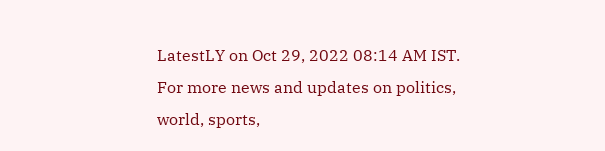LatestLY on Oct 29, 2022 08:14 AM IST. For more news and updates on politics, world, sports,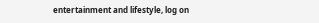entertainment and lifestyle, log on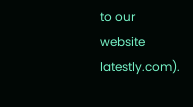to our website latestly.com).